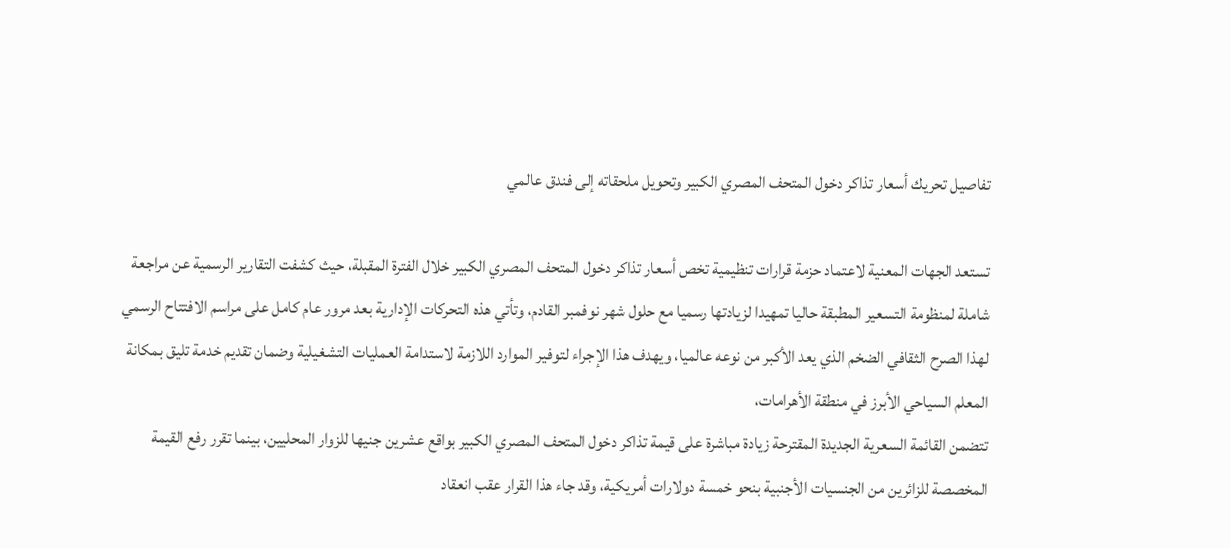تفاصيل تحريك أسعار تذاكر دخول المتحف المصري الكبير وتحويل ملحقاته إلى فندق عالمي

تستعد الجهات المعنية لاعتماد حزمة قرارات تنظيمية تخص أسعار تذاكر دخول المتحف المصري الكبير خلال الفترة المقبلة، حيث كشفت التقارير الرسمية عن مراجعة شاملة لمنظومة التسعير المطبقة حاليا تمهيدا لزيادتها رسميا مع حلول شهر نوفمبر القادم، وتأتي هذه التحركات الإدارية بعد مرور عام كامل على مراسم الافتتاح الرسمي لهذا الصرح الثقافي الضخم الذي يعد الأكبر من نوعه عالميا، ويهدف هذا الإجراء لتوفير الموارد اللازمة لاستدامة العمليات التشغيلية وضمان تقديم خدمة تليق بمكانة المعلم السياحي الأبرز في منطقة الأهرامات،
تتضمن القائمة السعرية الجديدة المقترحة زيادة مباشرة على قيمة تذاكر دخول المتحف المصري الكبير بواقع عشرين جنيها للزوار المحليين، بينما تقرر رفع القيمة المخصصة للزائرين من الجنسيات الأجنبية بنحو خمسة دولارات أمريكية، وقد جاء هذا القرار عقب انعقاد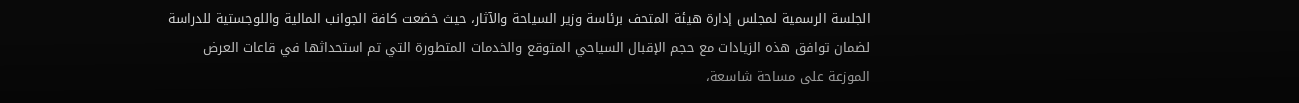الجلسة الرسمية لمجلس إدارة هيئة المتحف برئاسة وزير السياحة والآثار، حيث خضعت كافة الجوانب المالية واللوجستية للدراسة لضمان توافق هذه الزيادات مع حجم الإقبال السياحي المتوقع والخدمات المتطورة التي تم استحداثها في قاعات العرض الموزعة على مساحة شاسعة،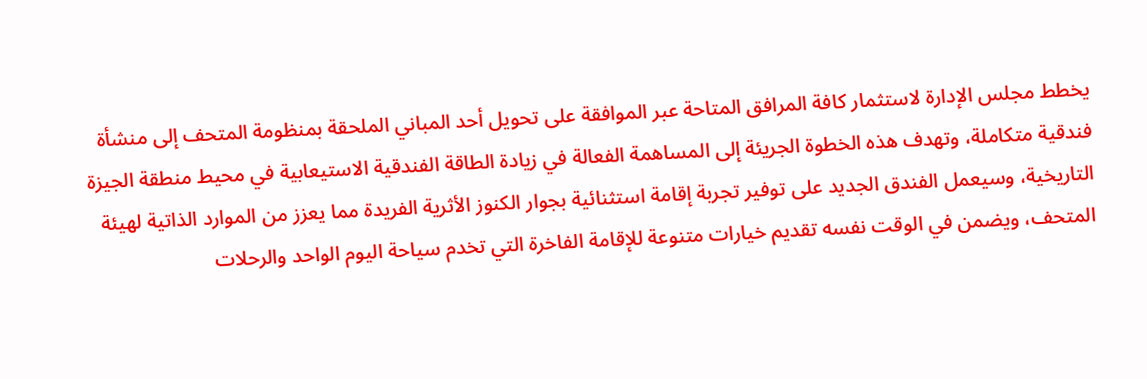يخطط مجلس الإدارة لاستثمار كافة المرافق المتاحة عبر الموافقة على تحويل أحد المباني الملحقة بمنظومة المتحف إلى منشأة فندقية متكاملة، وتهدف هذه الخطوة الجريئة إلى المساهمة الفعالة في زيادة الطاقة الفندقية الاستيعابية في محيط منطقة الجيزة التاريخية، وسيعمل الفندق الجديد على توفير تجربة إقامة استثنائية بجوار الكنوز الأثرية الفريدة مما يعزز من الموارد الذاتية لهيئة المتحف، ويضمن في الوقت نفسه تقديم خيارات متنوعة للإقامة الفاخرة التي تخدم سياحة اليوم الواحد والرحلات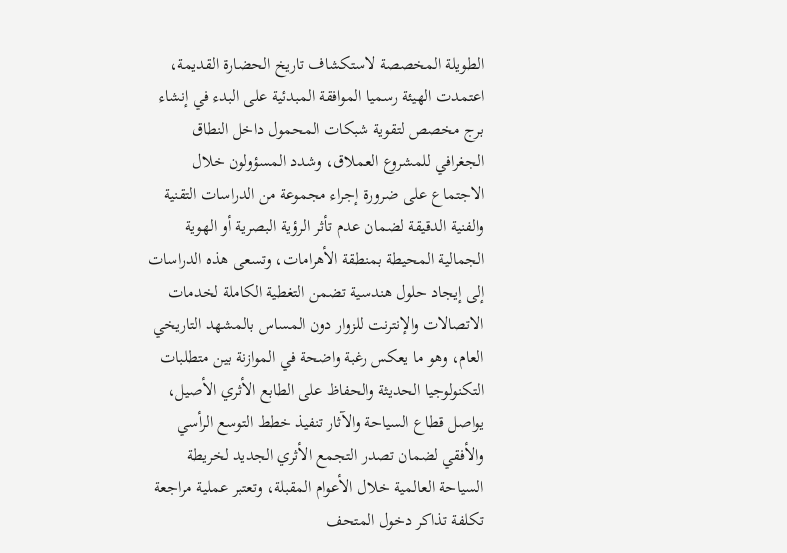الطويلة المخصصة لاستكشاف تاريخ الحضارة القديمة،
اعتمدت الهيئة رسميا الموافقة المبدئية على البدء في إنشاء برج مخصص لتقوية شبكات المحمول داخل النطاق الجغرافي للمشروع العملاق، وشدد المسؤولون خلال الاجتماع على ضرورة إجراء مجموعة من الدراسات التقنية والفنية الدقيقة لضمان عدم تأثر الرؤية البصرية أو الهوية الجمالية المحيطة بمنطقة الأهرامات، وتسعى هذه الدراسات إلى إيجاد حلول هندسية تضمن التغطية الكاملة لخدمات الاتصالات والإنترنت للزوار دون المساس بالمشهد التاريخي العام، وهو ما يعكس رغبة واضحة في الموازنة بين متطلبات التكنولوجيا الحديثة والحفاظ على الطابع الأثري الأصيل،
يواصل قطاع السياحة والآثار تنفيذ خطط التوسع الرأسي والأفقي لضمان تصدر التجمع الأثري الجديد لخريطة السياحة العالمية خلال الأعوام المقبلة، وتعتبر عملية مراجعة تكلفة تذاكر دخول المتحف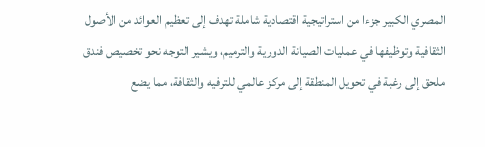المصري الكبير جزءا من استراتيجية اقتصادية شاملة تهدف إلى تعظيم العوائد من الأصول الثقافية وتوظيفها في عمليات الصيانة الدورية والترميم، ويشير التوجه نحو تخصيص فندق ملحق إلى رغبة في تحويل المنطقة إلى مركز عالمي للترفيه والثقافة، مما يضع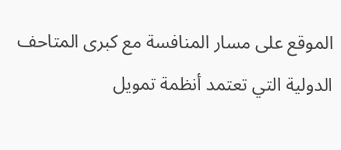الموقع على مسار المنافسة مع كبرى المتاحف الدولية التي تعتمد أنظمة تمويل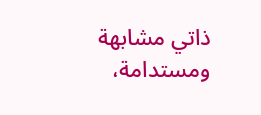ذاتي مشابهة ومستدامة،